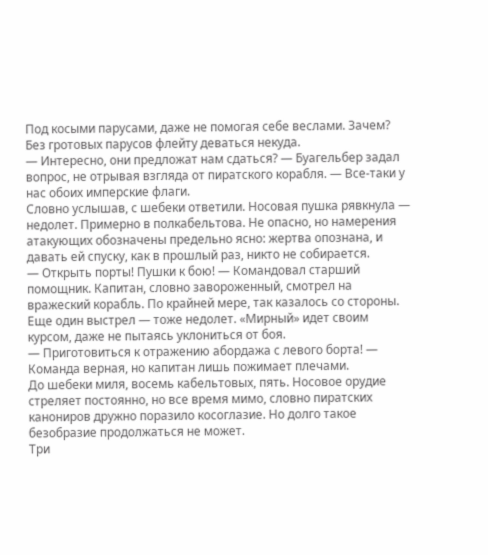Под косыми парусами, даже не помогая себе веслами. Зачем? Без гротовых парусов флейту деваться некуда.
— Интересно, они предложат нам сдаться? — Буагельбер задал вопрос, не отрывая взгляда от пиратского корабля. — Все-таки у нас обоих имперские флаги.
Словно услышав, с шебеки ответили. Носовая пушка рявкнула — недолет. Примерно в полкабельтова. Не опасно, но намерения атакующих обозначены предельно ясно: жертва опознана, и давать ей спуску, как в прошлый раз, никто не собирается.
— Открыть порты! Пушки к бою! — Командовал старший помощник. Капитан, словно завороженный, смотрел на вражеский корабль. По крайней мере, так казалось со стороны.
Еще один выстрел — тоже недолет. «Мирный» идет своим курсом, даже не пытаясь уклониться от боя.
— Приготовиться к отражению абордажа с левого борта! — Команда верная, но капитан лишь пожимает плечами.
До шебеки миля, восемь кабельтовых, пять. Носовое орудие стреляет постоянно, но все время мимо, словно пиратских канониров дружно поразило косоглазие. Но долго такое безобразие продолжаться не может.
Три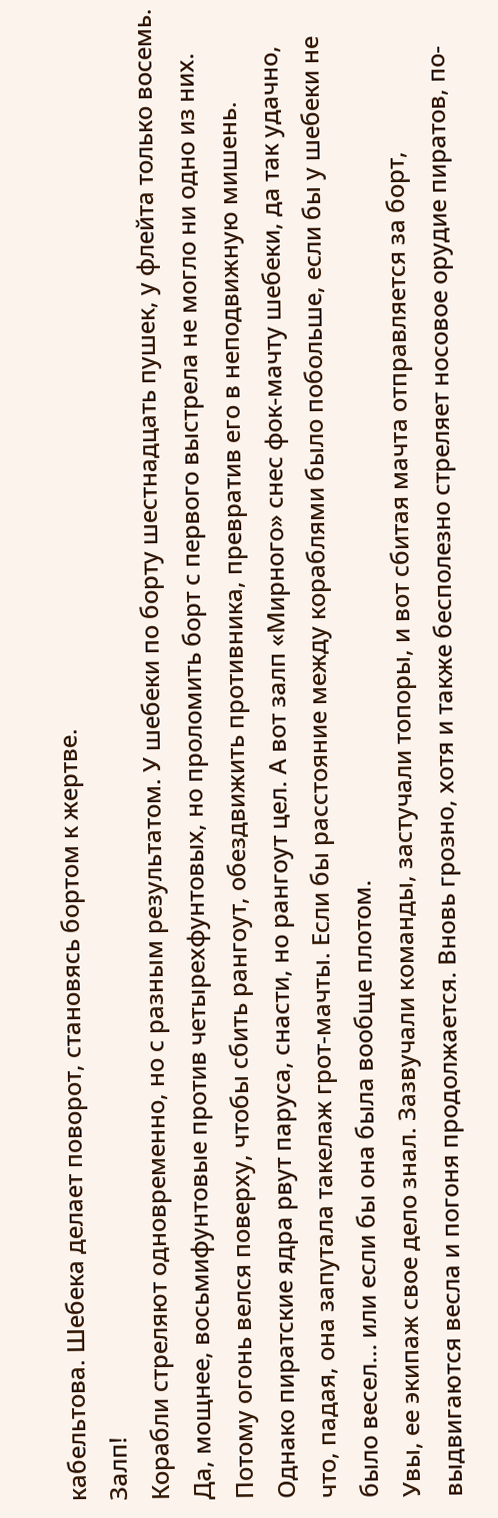кабельтова. Шебека делает поворот, становясь бортом к жертве.
Залп!
Корабли стреляют одновременно, но с разным результатом. У шебеки по борту шестнадцать пушек, у флейта только восемь. Да, мощнее, восьмифунтовые против четырехфунтовых, но проломить борт с первого выстрела не могло ни одно из них. Потому огонь велся поверху, чтобы сбить рангоут, обездвижить противника, превратив его в неподвижную мишень.
Однако пиратские ядра рвут паруса, снасти, но рангоут цел. А вот залп «Мирного» снес фок-мачту шебеки, да так удачно, что, падая, она запутала такелаж грот-мачты. Если бы расстояние между кораблями было побольше, если бы у шебеки не было весел… или если бы она была вообще плотом.
Увы, ее экипаж свое дело знал. Зазвучали команды, застучали топоры, и вот сбитая мачта отправляется за борт, выдвигаются весла и погоня продолжается. Вновь грозно, хотя и также бесполезно стреляет носовое орудие пиратов, по-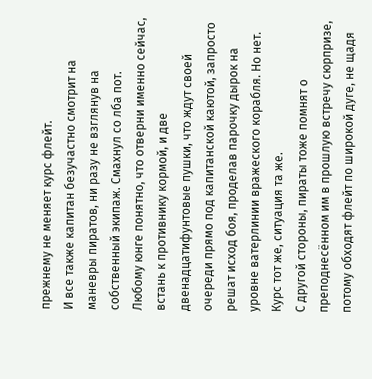прежнему не меняет курс флейт.
И все также капитан безучастно смотрит на маневры пиратов, ни разу не взглянув на собственный экипаж. Смахнул со лба пот.
Любому юнге понятно, что отверни именно сейчас, встань к противнику кормой, и две двенадцатифунтовые пушки, что ждут своей очереди прямо под капитанской каютой, запросто решат исход боя, проделав парочку дырок на уровне ватерлинии вражеского корабля. Но нет. Курс тот же, ситуация та же.
С другой стороны, пираты тоже помнят о преподнесённом им в прошлую встречу сюрпризе, потому обходят флейт по широкой дуге, не щадя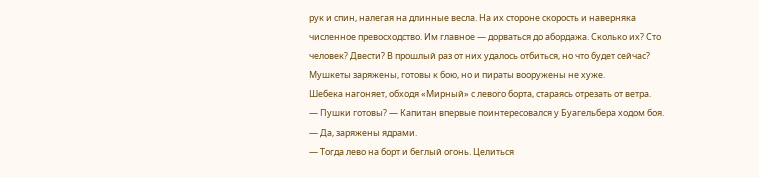рук и спин, налегая на длинные весла. На их стороне скорость и наверняка численное превосходство. Им главное — дорваться до абордажа. Сколько их? Сто человек? Двести? В прошлый раз от них удалось отбиться, но что будет сейчас?
Мушкеты заряжены, готовы к бою, но и пираты вооружены не хуже.
Шебека нагоняет, обходя «Мирный» с левого борта, стараясь отрезать от ветра.
— Пушки готовы? — Капитан впервые поинтересовался у Буагельбера ходом боя.
— Да, заряжены ядрами.
— Тогда лево на борт и беглый огонь. Целиться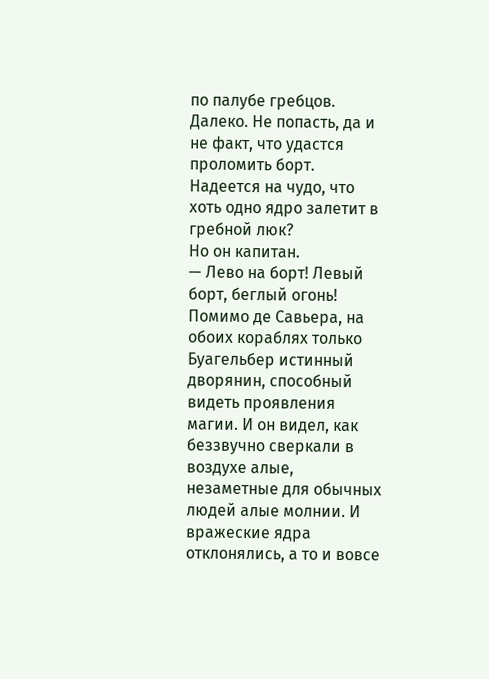по палубе гребцов.
Далеко. Не попасть, да и не факт, что удастся проломить борт. Надеется на чудо, что хоть одно ядро залетит в гребной люк?
Но он капитан.
— Лево на борт! Левый борт, беглый огонь!
Помимо де Савьера, на обоих кораблях только Буагельбер истинный дворянин, способный видеть проявления магии. И он видел, как беззвучно сверкали в воздухе алые, незаметные для обычных людей алые молнии. И вражеские ядра отклонялись, а то и вовсе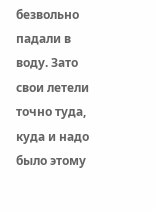безвольно падали в воду. Зато свои летели точно туда, куда и надо было этому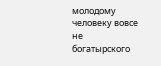молодому человеку вовсе не богатырского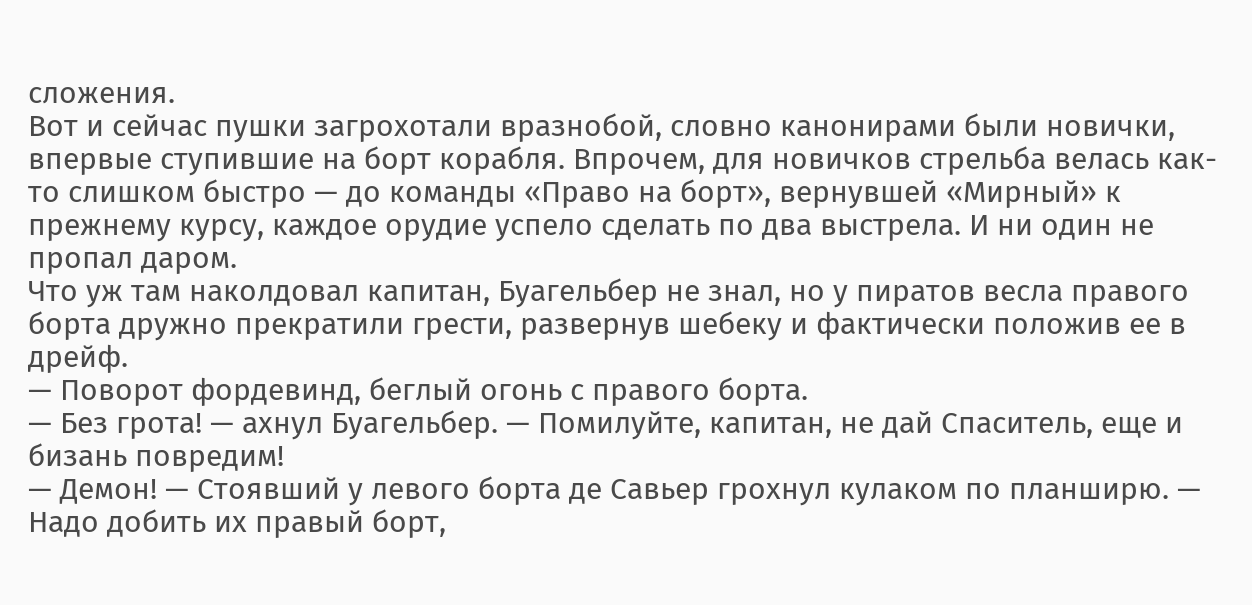сложения.
Вот и сейчас пушки загрохотали вразнобой, словно канонирами были новички, впервые ступившие на борт корабля. Впрочем, для новичков стрельба велась как-то слишком быстро — до команды «Право на борт», вернувшей «Мирный» к прежнему курсу, каждое орудие успело сделать по два выстрела. И ни один не пропал даром.
Что уж там наколдовал капитан, Буагельбер не знал, но у пиратов весла правого борта дружно прекратили грести, развернув шебеку и фактически положив ее в дрейф.
— Поворот фордевинд, беглый огонь с правого борта.
— Без грота! — ахнул Буагельбер. — Помилуйте, капитан, не дай Спаситель, еще и бизань повредим!
— Демон! — Стоявший у левого борта де Савьер грохнул кулаком по планширю. — Надо добить их правый борт,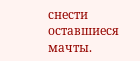снести оставшиеся мачты.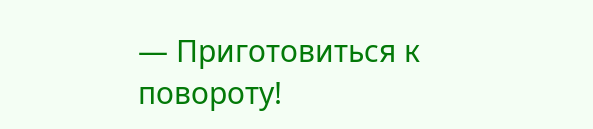— Приготовиться к повороту!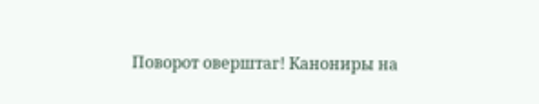Поворот оверштаг! Канониры на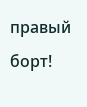правый борт!